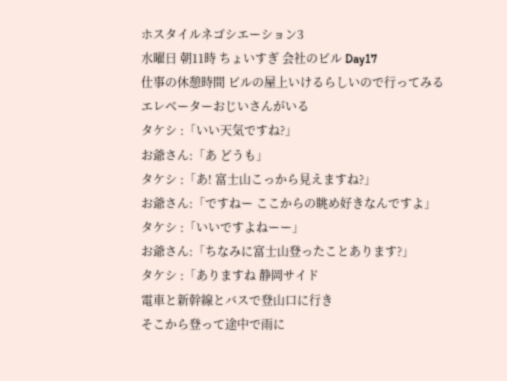ホスタイルネゴシエーション3
水曜日 朝11時 ちょいすぎ 会社のビル Day17
仕事の休憩時間 ビルの屋上いけるらしいので行ってみる
エレベーターおじいさんがいる
タケシ :「いい天気ですね?」
お爺さん:「あ どうも」
タケシ :「あ! 富士山こっから見えますね?」
お爺さん:「ですねー ここからの眺め好きなんですよ」
タケシ :「いいですよねーー」
お爺さん:「ちなみに富士山登ったことあります?」
タケシ :「ありますね 静岡サイド
電車と新幹線とバスで登山口に行き
そこから登って途中で雨に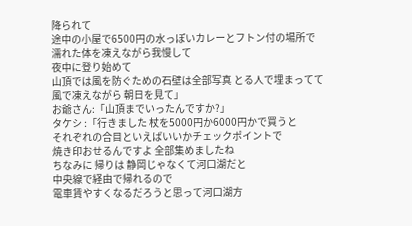降られて
途中の小屋で6500円の水っぽいカレーとフトン付の場所で
濡れた体を凍えながら我慢して
夜中に登り始めて
山頂では風を防ぐための石壁は全部写真 とる人で埋まってて
風で凍えながら 朝日を見て」
お爺さん:「山頂までいったんですか?」
タケシ :「行きました 杖を5000円か6000円かで買うと
それぞれの合目といえばいいかチェックポイントで
焼き印おせるんですよ 全部集めましたね
ちなみに 帰りは 静岡じゃなくて河口湖だと
中央線で経由で帰れるので
電車賃やすくなるだろうと思って河口湖方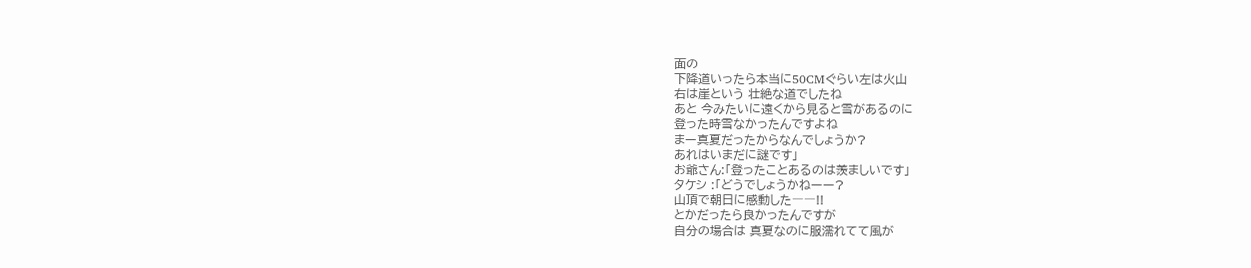面の
下降道いったら本当に50CMぐらい左は火山
右は崖という 壮絶な道でしたね
あと 今みたいに遠くから見ると雪があるのに
登った時雪なかったんですよね
まー真夏だったからなんでしょうか?
あれはいまだに謎です」
お爺さん:「登ったことあるのは羨ましいです」
タケシ :「どうでしょうかねーー?
山頂で朝日に感動した――!!
とかだったら良かったんですが
自分の場合は 真夏なのに服濡れてて風が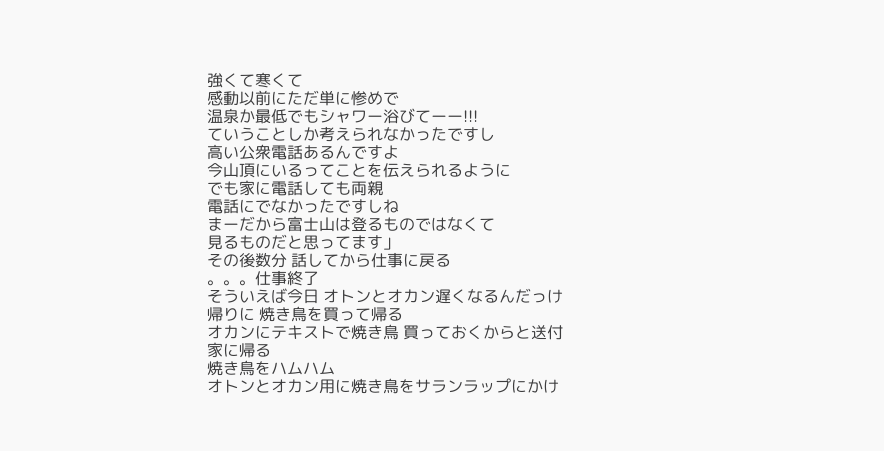強くて寒くて
感動以前にただ単に惨めで
温泉か最低でもシャワー浴びてーー!!!
ていうことしか考えられなかったですし
高い公衆電話あるんですよ
今山頂にいるってことを伝えられるように
でも家に電話しても両親
電話にでなかったですしね
まーだから富士山は登るものではなくて
見るものだと思ってます」
その後数分 話してから仕事に戻る
。。。仕事終了
そういえば今日 オトンとオカン遅くなるんだっけ
帰りに 焼き鳥を買って帰る
オカンにテキストで焼き鳥 買っておくからと送付
家に帰る
焼き鳥をハムハム
オトンとオカン用に焼き鳥をサランラップにかけ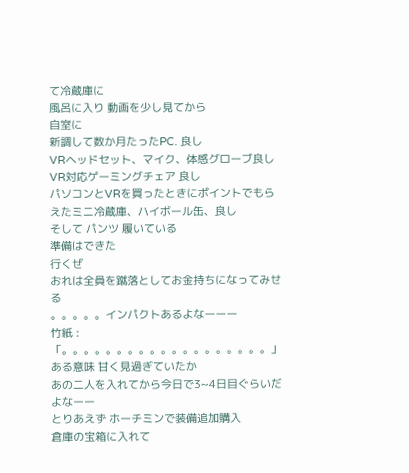て冷蔵庫に
風呂に入り 動画を少し見てから
自室に
新調して数か月たったPC. 良し
VRヘッドセット、マイク、体感グローブ良し
VR対応ゲーミングチェア 良し
パソコンとVRを買ったときにポイントでもらえたミニ冷蔵庫、ハイボール缶、良し
そして パンツ 履いている
準備はできた
行くぜ
おれは全員を蹴落としてお金持ちになってみせる
。。。。。インパクトあるよなーーー
竹紙 :「。。。。。。。。。。。。。。。。。。。」
ある意味 甘く見過ぎていたか
あの二人を入れてから今日で3~4日目ぐらいだよなーー
とりあえず ホーチミンで装備追加購入
倉庫の宝箱に入れて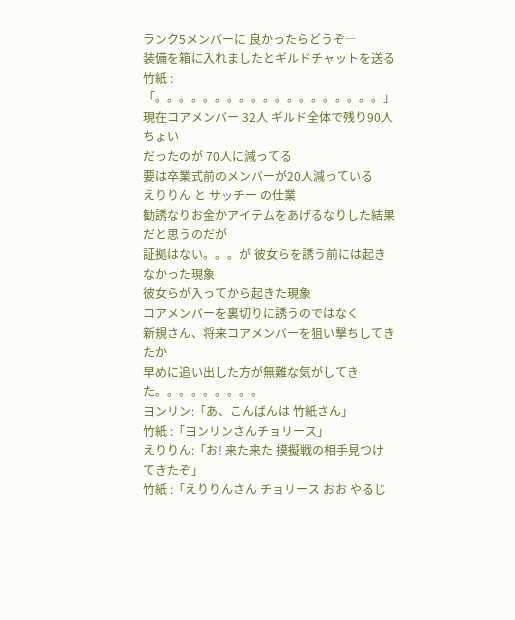ランク5メンバーに 良かったらどうぞ―
装備を箱に入れましたとギルドチャットを送る
竹紙 :「。。。。。。。。。。。。。。。。。。。」
現在コアメンバー 32人 ギルド全体で残り90人ちょい
だったのが 70人に減ってる
要は卒業式前のメンバーが20人減っている
えりりん と サッチー の仕業
勧誘なりお金かアイテムをあげるなりした結果だと思うのだが
証拠はない。。。が 彼女らを誘う前には起きなかった現象
彼女らが入ってから起きた現象
コアメンバーを裏切りに誘うのではなく
新規さん、将来コアメンバーを狙い撃ちしてきたか
早めに追い出した方が無難な気がしてきた。。。。。。。。。
ヨンリン:「あ、こんばんは 竹紙さん」
竹紙 :「ヨンリンさんチョリース」
えりりん:「お! 来た来た 摸擬戦の相手見つけてきたぞ」
竹紙 :「えりりんさん チョリース おお やるじ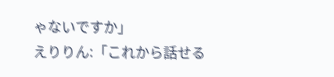ゃないですか」
えりりん:「これから話せる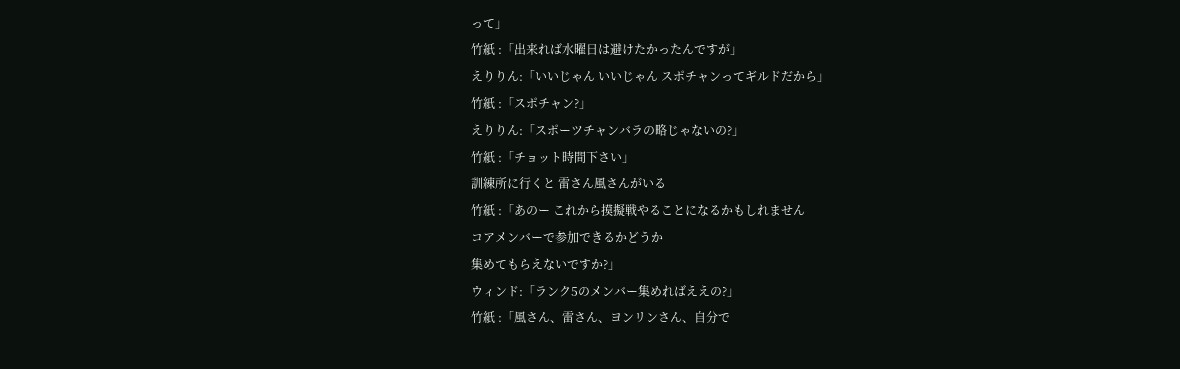って」
竹紙 :「出来れば水曜日は避けたかったんですが」
えりりん:「いいじゃん いいじゃん スポチャンってギルドだから」
竹紙 :「スポチャン?」
えりりん:「スポーツチャンバラの略じゃないの?」
竹紙 :「チョット時間下さい」
訓練所に行くと 雷さん風さんがいる
竹紙 :「あのー これから摸擬戦やることになるかもしれません
コアメンバーで参加できるかどうか
集めてもらえないですか?」
ウィンド:「ランク5のメンバー集めればええの?」
竹紙 :「風さん、雷さん、ヨンリンさん、自分で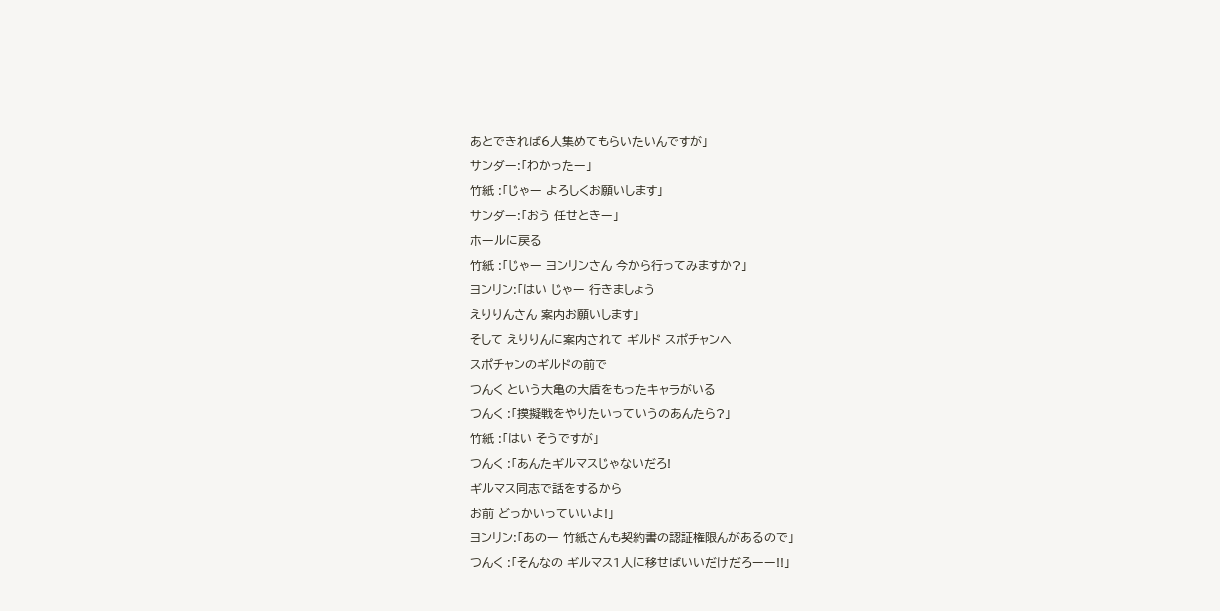あとできれば6人集めてもらいたいんですが」
サンダー:「わかったー」
竹紙 :「じゃー よろしくお願いします」
サンダー:「おう 任せときー」
ホールに戻る
竹紙 :「じゃー ヨンリンさん 今から行ってみますか?」
ヨンリン:「はい じゃー 行きましょう
えりりんさん 案内お願いします」
そして えりりんに案内されて ギルド スポチャンへ
スポチャンのギルドの前で
つんく という大亀の大盾をもったキャラがいる
つんく :「摸擬戦をやりたいっていうのあんたら?」
竹紙 :「はい そうですが」
つんく :「あんたギルマスじゃないだろ!
ギルマス同志で話をするから
お前 どっかいっていいよ!」
ヨンリン:「あのー 竹紙さんも契約書の認証権限んがあるので」
つんく :「そんなの ギルマス1人に移せばいいだけだろーー!!」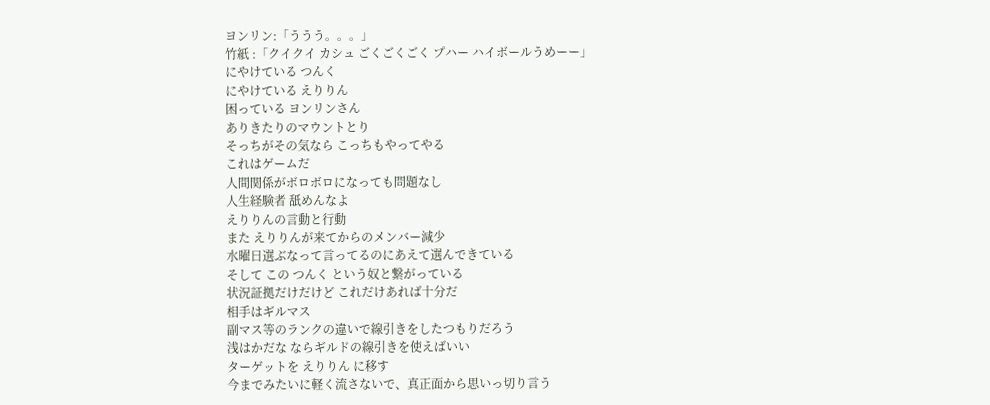ヨンリン:「ううう。。。」
竹紙 :「クイクイ カシュ ごくごくごく プハー ハイボールうめーー」
にやけている つんく
にやけている えりりん
困っている ヨンリンさん
ありきたりのマウントとり
そっちがその気なら こっちもやってやる
これはゲームだ
人間関係がボロボロになっても問題なし
人生経験者 舐めんなよ
えりりんの言動と行動
また えりりんが来てからのメンバー減少
水曜日選ぶなって言ってるのにあえて選んできている
そして この つんく という奴と繋がっている
状況証拠だけだけど これだけあれば十分だ
相手はギルマス
副マス等のランクの違いで線引きをしたつもりだろう
浅はかだな ならギルドの線引きを使えばいい
ターゲットを えりりん に移す
今までみたいに軽く流さないで、真正面から思いっ切り言う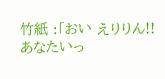竹紙 :「おい えりりん!!
あなたいっ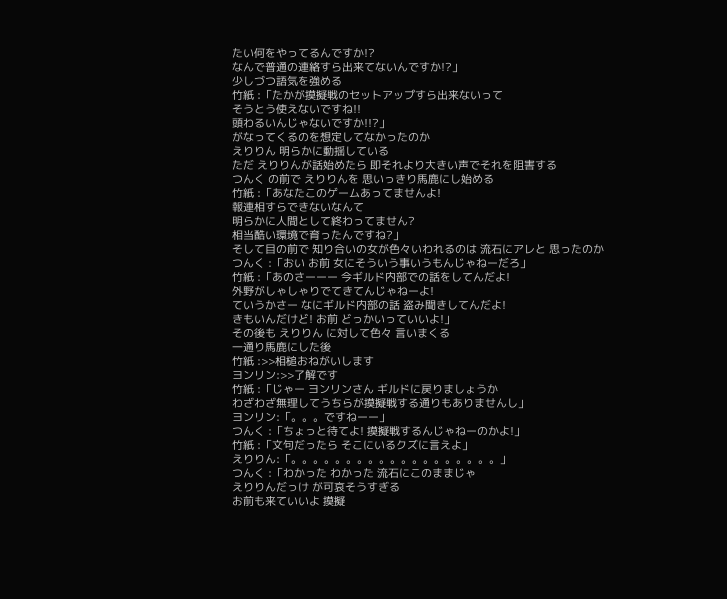たい何をやってるんですか!?
なんで普通の連絡すら出来てないんですか!?」
少しづつ語気を強める
竹紙 :「たかが摸擬戦のセットアップすら出来ないって
そうとう使えないですね!!
頭わるいんじゃないですか!!?」
がなってくるのを想定してなかったのか
えりりん 明らかに動揺している
ただ えりりんが話始めたら 即それより大きい声でそれを阻害する
つんく の前で えりりんを 思いっきり馬鹿にし始める
竹紙 :「あなたこのゲームあってませんよ!
報連相すらできないなんて
明らかに人間として終わってません?
相当酷い環境で育ったんですね?」
そして目の前で 知り合いの女が色々いわれるのは 流石にアレと 思ったのか
つんく :「おい お前 女にそういう事いうもんじゃねーだろ」
竹紙 :「あのさーーー 今ギルド内部での話をしてんだよ!
外野がしゃしゃりでてきてんじゃねーよ!
ていうかさー なにギルド内部の話 盗み聞きしてんだよ!
きもいんだけど! お前 どっかいっていいよ!」
その後も えりりん に対して色々 言いまくる
一通り馬鹿にした後
竹紙 :>>相槌おねがいします
ヨンリン:>>了解です
竹紙 :「じゃー ヨンリンさん ギルドに戻りましょうか
わざわざ無理してうちらが摸擬戦する通りもありませんし」
ヨンリン:「。。。ですねーー」
つんく :「ちょっと待てよ! 摸擬戦するんじゃねーのかよ!」
竹紙 :「文句だったら そこにいるクズに言えよ」
えりりん:「。。。。。。。。。。。。。。。。。。。」
つんく :「わかった わかった 流石にこのままじゃ
えりりんだっけ が可哀そうすぎる
お前も来ていいよ 摸擬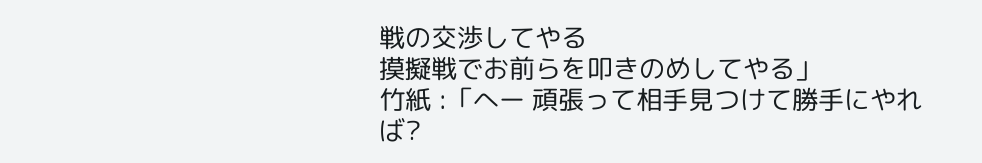戦の交渉してやる
摸擬戦でお前らを叩きのめしてやる」
竹紙 :「へー 頑張って相手見つけて勝手にやれば?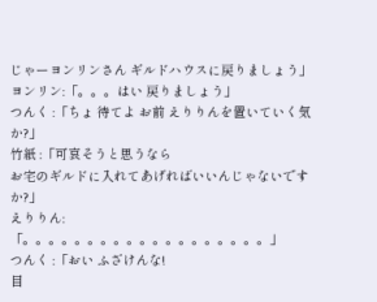じゃーヨンリンさん ギルドハウスに戻りましょう」
ヨンリン:「。。。はい 戻りましょう」
つんく :「ちょ 待てよ お前 えりりんを置いていく気か?」
竹紙 :「可哀そうと思うなら
お宅のギルドに入れてあげればいいんじゃないですか?」
えりりん:「。。。。。。。。。。。。。。。。。。。」
つんく :「おい ふざけんな!
目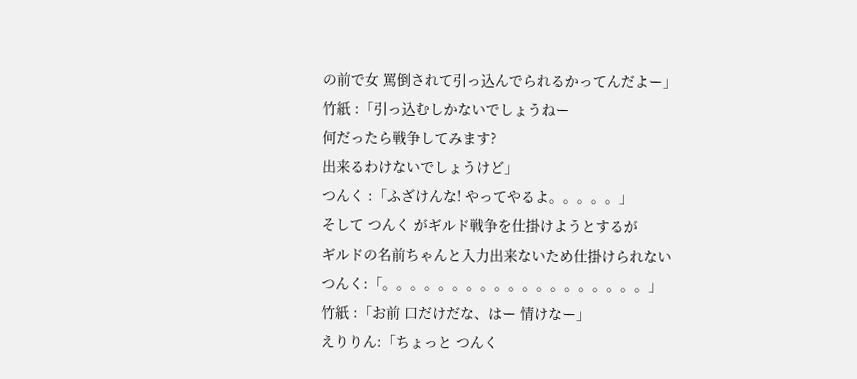の前で女 罵倒されて引っ込んでられるかってんだよー」
竹紙 :「引っ込むしかないでしょうねー
何だったら戦争してみます?
出来るわけないでしょうけど」
つんく :「ふざけんな! やってやるよ。。。。。」
そして つんく がギルド戦争を仕掛けようとするが
ギルドの名前ちゃんと入力出来ないため仕掛けられない
つんく:「。。。。。。。。。。。。。。。。。。。」
竹紙 :「お前 口だけだな、はー 情けなー」
えりりん:「ちょっと つんく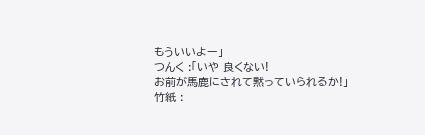もういいよー」
つんく :「いや 良くない!
お前が馬鹿にされて黙っていられるか!」
竹紙 :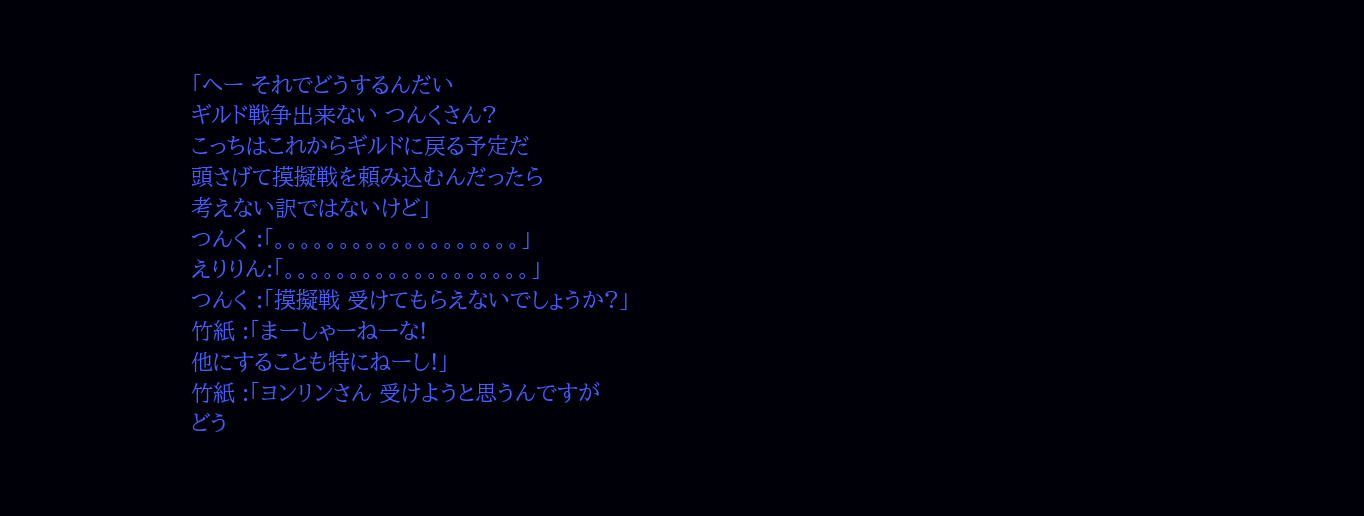「へー それでどうするんだい
ギルド戦争出来ない つんくさん?
こっちはこれからギルドに戻る予定だ
頭さげて摸擬戦を頼み込むんだったら
考えない訳ではないけど」
つんく :「。。。。。。。。。。。。。。。。。。。」
えりりん:「。。。。。。。。。。。。。。。。。。。」
つんく :「摸擬戦 受けてもらえないでしょうか?」
竹紙 :「まーしゃーねーな!
他にすることも特にねーし!」
竹紙 :「ヨンリンさん 受けようと思うんですが
どう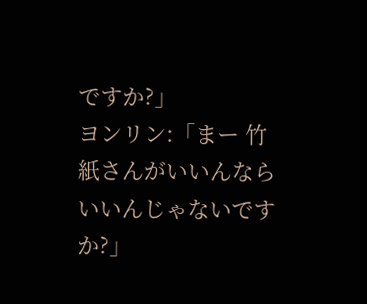ですか?」
ヨンリン:「まー 竹紙さんがいいんなら いいんじゃないですか?」